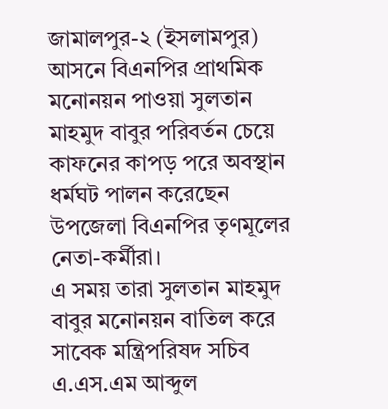জামালপুর-২ (ইসলামপুর) আসনে বিএনপির প্রাথমিক মনোনয়ন পাওয়া সুলতান মাহমুদ বাবুর পরিবর্তন চেয়ে কাফনের কাপড় পরে অবস্থান ধর্মঘট পালন করেছেন উপজেলা বিএনপির তৃণমূলের নেতা-কর্মীরা।
এ সময় তারা সুলতান মাহমুদ বাবুর মনোনয়ন বাতিল করে সাবেক মন্ত্রিপরিষদ সচিব এ.এস.এম আব্দুল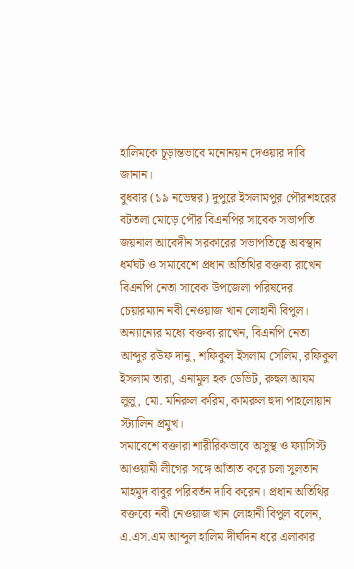হালিমকে চূড়ান্তভাবে মনোনয়ন দেওয়ার দাবি জানান।
বুধবার (১৯ নভেম্বর) দুপুরে ইসলামপুর পৌরশহরের বটতলা মোড়ে পৌর বিএনপির সাবেক সভাপতি জয়নাল আবেদীন সরকারের সভাপতিত্বে অবস্থান ধর্মঘট ও সমাবেশে প্রধান অতিথির বক্তব্য রাখেন বিএনপি নেতা সাবেক উপজেলা পরিষদের চেয়ারম্যান নবী নেওয়াজ খান লোহানী বিপুল।
অন্যান্যের মধ্যে বক্তব্য রাখেন, বিএনপি নেতা আব্দুর রউফ দানু, শফিকুল ইসলাম সেলিম, রফিকুল ইসলাম তারা, এনামুল হক ডেভিট, রুহুল আযম লুলু, মো. মনিরুল করিম, কামরুল হুদা পাহলোয়ান স্ট্যালিন প্রমুখ।
সমাবেশে বক্তারা শারীরিকভাবে অসুস্থ ও ফ্যাসিস্ট আওয়ামী লীগের সঙ্গে আঁতাত করে চলা সুলতান মাহমুদ বাবুর পরিবর্তন দাবি করেন। প্রধান অতিথির বক্তব্যে নবী নেওয়াজ খান লোহানী বিপুল বলেন, এ.এস.এম আব্দুল হালিম দীর্ঘদিন ধরে এলাকার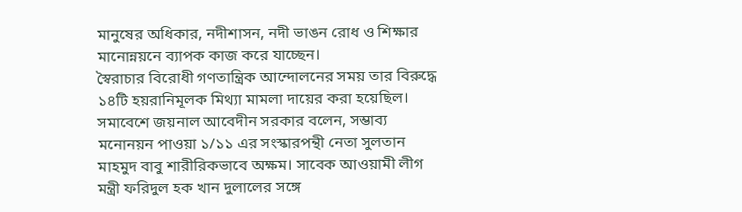মানুষের অধিকার, নদীশাসন, নদী ভাঙন রোধ ও শিক্ষার মানোন্নয়নে ব্যাপক কাজ করে যাচ্ছেন।
স্বৈরাচার বিরোধী গণতান্ত্রিক আন্দোলনের সময় তার বিরুদ্ধে ১৪টি হয়রানিমূলক মিথ্যা মামলা দায়ের করা হয়েছিল। সমাবেশে জয়নাল আবেদীন সরকার বলেন, সম্ভাব্য মনোনয়ন পাওয়া ১/১১ এর সংস্কারপন্থী নেতা সুলতান মাহমুদ বাবু শারীরিকভাবে অক্ষম। সাবেক আওয়ামী লীগ মন্ত্রী ফরিদুল হক খান দুলালের সঙ্গে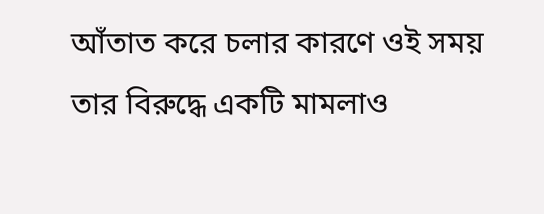আঁতাত করে চলার কারণে ওই সময় তার বিরুদ্ধে একটি মামলাও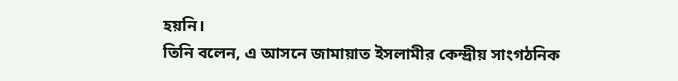হয়নি।
তিনি বলেন, এ আসনে জামায়াত ইসলামীর কেন্দ্রীয় সাংগঠনিক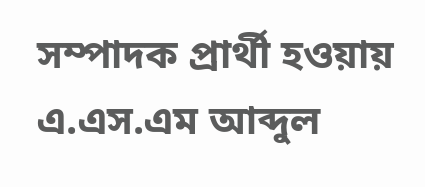সম্পাদক প্রার্থী হওয়ায় এ.এস.এম আব্দুল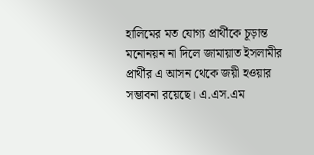হালিমের মত যোগ্য প্রার্থীকে চূড়ান্ত মনোনয়ন না দিলে জামায়াত ইসলামীর প্রার্থীর এ আসন থেকে জয়ী হওয়ার সম্ভাবনা রয়েছে। এ.এস.এম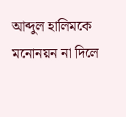আব্দুল হালিমকে মনোনয়ন না দিলে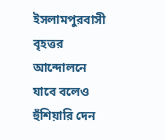ইসলামপুরবাসী বৃহত্তর আন্দোলনে যাবে বলেও হুঁশিয়ারি দেন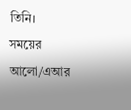তিনি।
সময়ের আলো/এআর